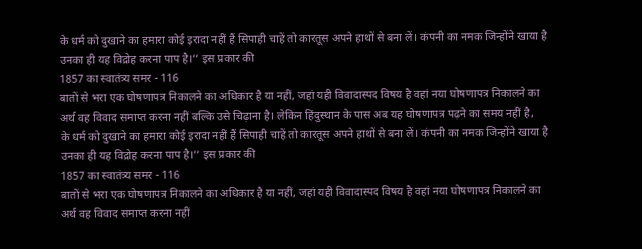के धर्म को दुखाने का हमारा कोई इरादा नहीं हैं सिपाही चाहें तो कारतूस अपने हाथों से बना लें। कंपनी का नमक जिन्होंने खाया है उनका ही यह विद्रोह करना पाप है।’’ इस प्रकार की
1857 का स्वातंत्र्य समर - 116
बातों से भरा एक घोषणापत्र निकालने का अधिकार है या नहीं, जहां यही विवादास्पद विषय है वहां नया घोषणापत्र निकालने का अर्थ वह विवाद समाप्त करना नहीं बल्कि उसे चिढ़ाना है। लेकिन हिंदुस्थान के पास अब यह घोषणापत्र पढ़ने का समय नहीं है,
के धर्म को दुखाने का हमारा कोई इरादा नहीं हैं सिपाही चाहें तो कारतूस अपने हाथों से बना लें। कंपनी का नमक जिन्होंने खाया है उनका ही यह विद्रोह करना पाप है।’’ इस प्रकार की
1857 का स्वातंत्र्य समर - 116
बातों से भरा एक घोषणापत्र निकालने का अधिकार है या नहीं, जहां यही विवादास्पद विषय है वहां नया घोषणापत्र निकालने का अर्थ वह विवाद समाप्त करना नहीं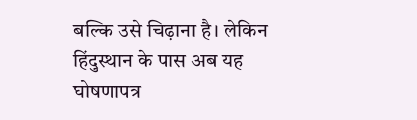बल्कि उसे चिढ़ाना है। लेकिन हिंदुस्थान के पास अब यह घोषणापत्र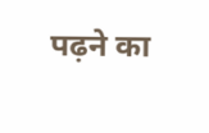पढ़ने का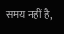समय नहीं है,